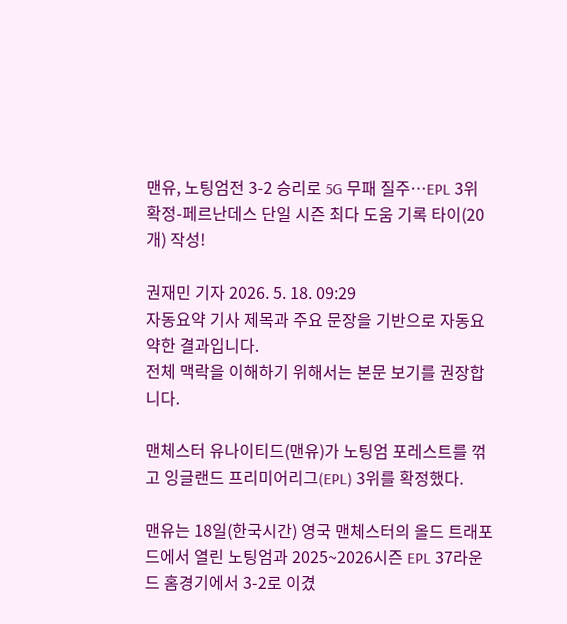맨유, 노팅엄전 3-2 승리로 5G 무패 질주…EPL 3위 확정-페르난데스 단일 시즌 최다 도움 기록 타이(20개) 작성!

권재민 기자 2026. 5. 18. 09:29
자동요약 기사 제목과 주요 문장을 기반으로 자동요약한 결과입니다.
전체 맥락을 이해하기 위해서는 본문 보기를 권장합니다.

맨체스터 유나이티드(맨유)가 노팅엄 포레스트를 꺾고 잉글랜드 프리미어리그(EPL) 3위를 확정했다.

맨유는 18일(한국시간) 영국 맨체스터의 올드 트래포드에서 열린 노팅엄과 2025~2026시즌 EPL 37라운드 홈경기에서 3-2로 이겼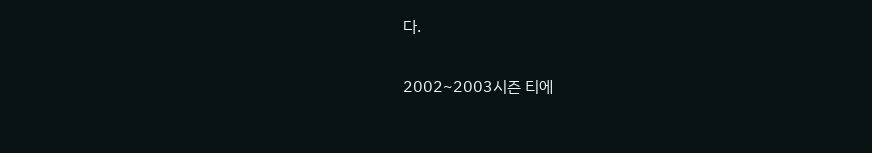다.

2002~2003시즌 티에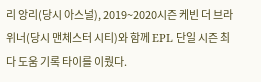리 앙리(당시 아스널), 2019~2020시즌 케빈 더 브라위너(당시 맨체스터 시티)와 함께 EPL 단일 시즌 최다 도움 기록 타이를 이뤘다.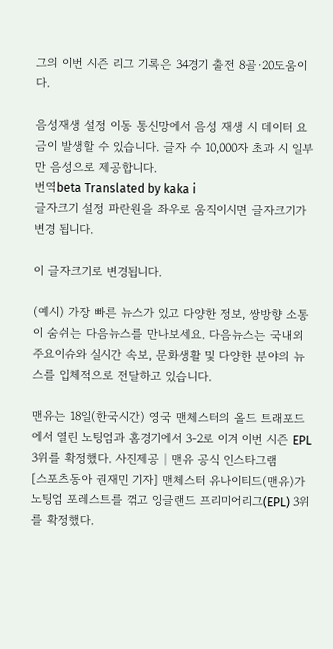그의 이번 시즌 리그 기록은 34경기 출전 8골·20도움이다.

음성재생 설정 이동 통신망에서 음성 재생 시 데이터 요금이 발생할 수 있습니다. 글자 수 10,000자 초과 시 일부만 음성으로 제공합니다.
번역beta Translated by kaka i
글자크기 설정 파란원을 좌우로 움직이시면 글자크기가 변경 됩니다.

이 글자크기로 변경됩니다.

(예시) 가장 빠른 뉴스가 있고 다양한 정보, 쌍방향 소통이 숨쉬는 다음뉴스를 만나보세요. 다음뉴스는 국내외 주요이슈와 실시간 속보, 문화생활 및 다양한 분야의 뉴스를 입체적으로 전달하고 있습니다.

맨유는 18일(한국시간) 영국 맨체스터의 올드 트래포드에서 열린 노팅엄과 홈경기에서 3-2로 이겨 이번 시즌 EPL 3위를 확정했다. 사진제공│맨유 공식 인스타그램
[스포츠동아 권재민 기자] 맨체스터 유나이티드(맨유)가 노팅엄 포레스트를 꺾고 잉글랜드 프리미어리그(EPL) 3위를 확정했다.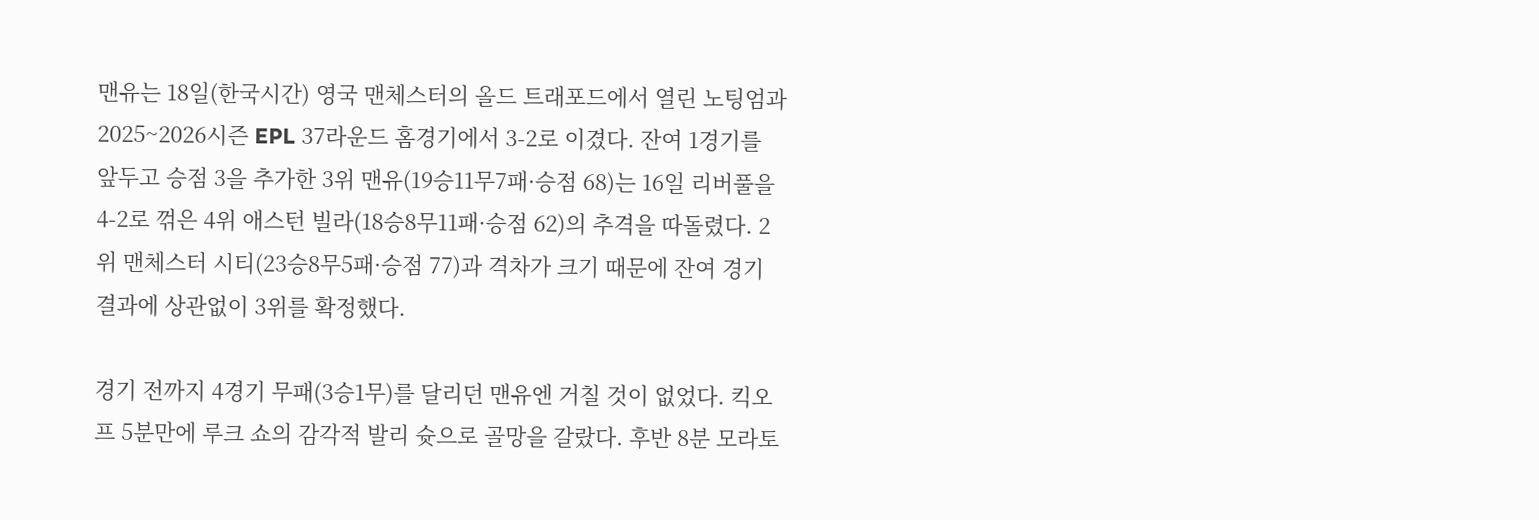맨유는 18일(한국시간) 영국 맨체스터의 올드 트래포드에서 열린 노팅엄과 2025~2026시즌 EPL 37라운드 홈경기에서 3-2로 이겼다. 잔여 1경기를 앞두고 승점 3을 추가한 3위 맨유(19승11무7패·승점 68)는 16일 리버풀을 4-2로 꺾은 4위 애스턴 빌라(18승8무11패·승점 62)의 추격을 따돌렸다. 2위 맨체스터 시티(23승8무5패·승점 77)과 격차가 크기 때문에 잔여 경기 결과에 상관없이 3위를 확정했다.

경기 전까지 4경기 무패(3승1무)를 달리던 맨유엔 거칠 것이 없었다. 킥오프 5분만에 루크 쇼의 감각적 발리 슛으로 골망을 갈랐다. 후반 8분 모라토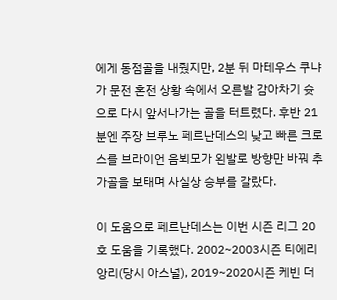에게 동점골을 내줬지만, 2분 뒤 마테우스 쿠냐가 문전 혼전 상황 속에서 오른발 감아차기 슛으로 다시 앞서나가는 골을 터트렸다. 후반 21분엔 주장 브루노 페르난데스의 낮고 빠른 크로스를 브라이언 음뵈모가 왼발로 방향만 바꿔 추가골을 보태며 사실상 승부를 갈랐다.

이 도움으로 페르난데스는 이번 시즌 리그 20호 도움을 기록했다. 2002~2003시즌 티에리 앙리(당시 아스널), 2019~2020시즌 케빈 더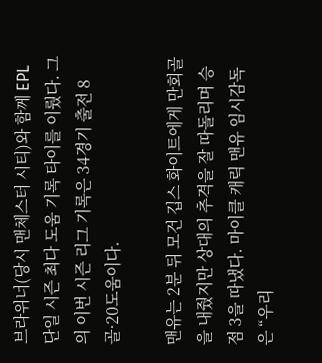브라위너(당시 맨체스터 시티)와 함께 EPL 단일 시즌 최다 도움 기록 타이를 이뤘다. 그의 이번 시즌 리그 기록은 34경기 출전 8골·20도움이다.

맨유는 2분 뒤 모건 깁스 화이트에게 만회골을 내줬지만 상대의 추격을 잘 따돌리며 승점 3을 따냈다. 마이클 캐릭 맨유 임시감독은 “우리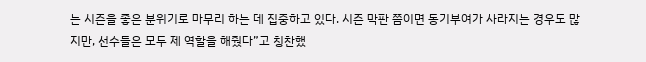는 시즌을 좋은 분위기로 마무리 하는 데 집중하고 있다. 시즌 막판 쯤이면 동기부여가 사라지는 경우도 많지만, 선수들은 모두 제 역할을 해줬다”고 칭찬했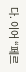다. 이어 “페르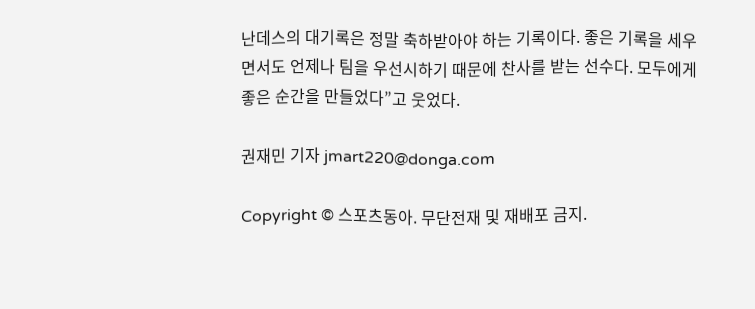난데스의 대기록은 정말 축하받아야 하는 기록이다. 좋은 기록을 세우면서도 언제나 팀을 우선시하기 때문에 찬사를 받는 선수다. 모두에게 좋은 순간을 만들었다”고 웃었다.

권재민 기자 jmart220@donga.com

Copyright © 스포츠동아. 무단전재 및 재배포 금지.